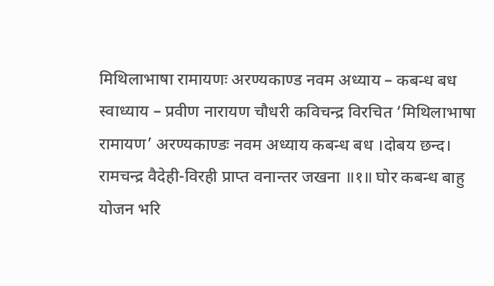मिथिलाभाषा रामायणः अरण्यकाण्ड नवम अध्याय – कबन्ध बध
स्वाध्याय – प्रवीण नारायण चौधरी कविचन्द्र विरचित ‘मिथिलाभाषा रामायण’ अरण्यकाण्डः नवम अध्याय कबन्ध बध ।दोबय छन्द। रामचन्द्र वैदेही-विरही प्राप्त वनान्तर जखना ॥१॥ घोर कबन्ध बाहु योजन भरि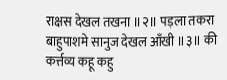राक्षस देखल तखना ॥२॥ पड़ला तकरा बाहुपाशमे सानुज देखल आँखी ॥३॥ की कर्त्तव्य कहू कहु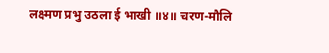लक्ष्मण प्रभु उठला ई भाखी ॥४॥ चरण-मौलि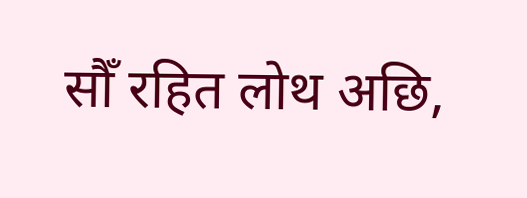सौँ रहित लोथ अछि,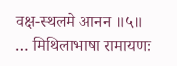वक्ष-स्थलमे आनन ॥५॥ … मिथिलाभाषा रामायणः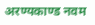अरण्यकाण्ड नवम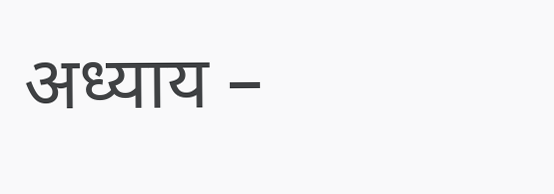अध्याय –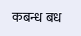कबन्ध बध